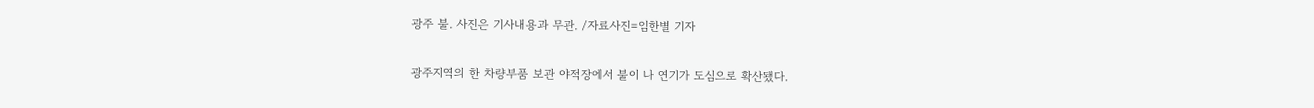광주 불. 사진은 기사내용과 무관. /자료사진=임한별 기자

광주지역의 한 차량부품 보관 야적장에서 불이 나 연기가 도심으로 확산됐다.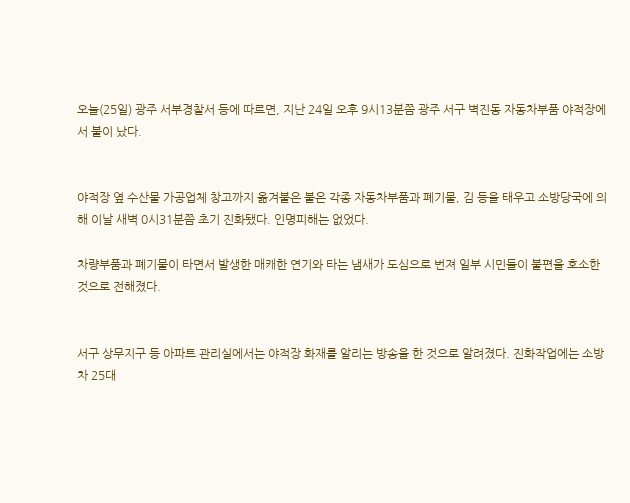오늘(25일) 광주 서부경찰서 등에 따르면, 지난 24일 오후 9시13분쯤 광주 서구 벽진동 자동차부품 야적장에서 불이 났다.


야적장 옆 수산물 가공업체 창고까지 옮겨붙은 불은 각종 자동차부품과 폐기물, 김 등을 태우고 소방당국에 의해 이날 새벽 0시31분쯤 초기 진화됐다. 인명피해는 없었다.

차량부품과 폐기물이 타면서 발생한 매캐한 연기와 타는 냄새가 도심으로 번져 일부 시민들이 불편을 호소한 것으로 전해졌다.


서구 상무지구 등 아파트 관리실에서는 야적장 화재를 알리는 방송을 한 것으로 알려졌다. 진화작업에는 소방차 25대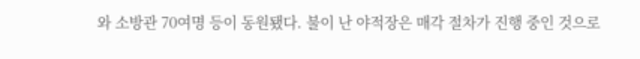와 소방관 70여명 등이 동원됐다. 불이 난 야적장은 매각 절차가 진행 중인 것으로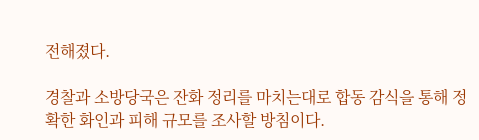전해졌다.

경찰과 소방당국은 잔화 정리를 마치는대로 합동 감식을 통해 정확한 화인과 피해 규모를 조사할 방침이다.